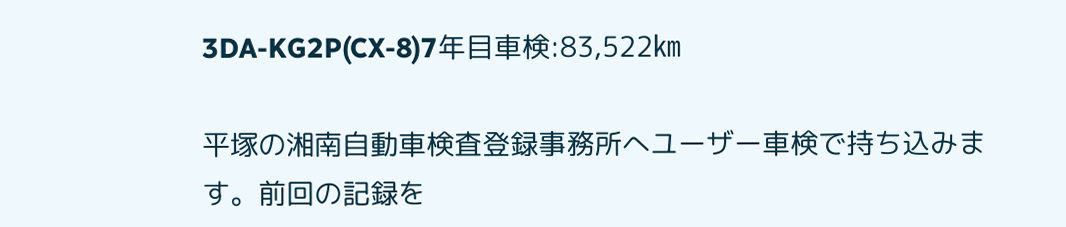3DA-KG2P(CX-8)7年目車検:83,522㎞

平塚の湘南自動車検査登録事務所へユーザー車検で持ち込みます。前回の記録を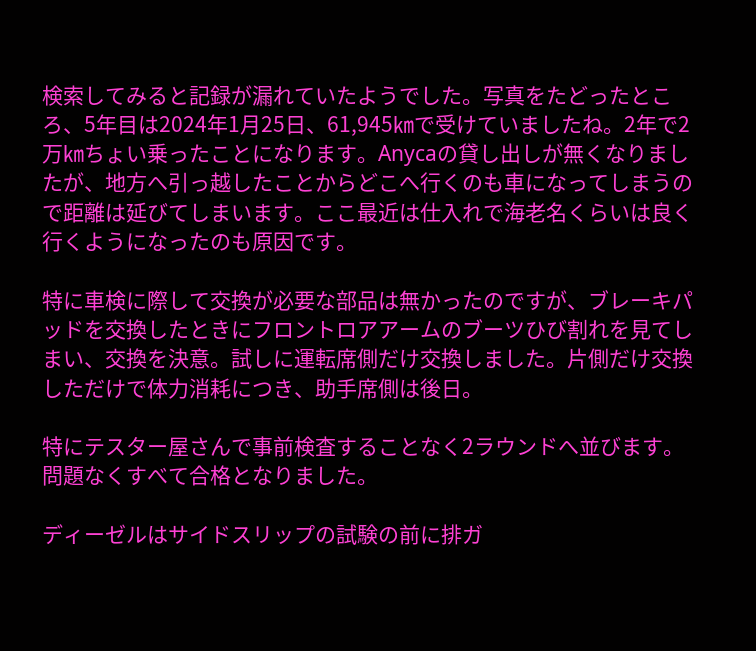検索してみると記録が漏れていたようでした。写真をたどったところ、5年目は2024年1月25日、61,945㎞で受けていましたね。2年で2万㎞ちょい乗ったことになります。Anycaの貸し出しが無くなりましたが、地方へ引っ越したことからどこへ行くのも車になってしまうので距離は延びてしまいます。ここ最近は仕入れで海老名くらいは良く行くようになったのも原因です。

特に車検に際して交換が必要な部品は無かったのですが、ブレーキパッドを交換したときにフロントロアアームのブーツひび割れを見てしまい、交換を決意。試しに運転席側だけ交換しました。片側だけ交換しただけで体力消耗につき、助手席側は後日。

特にテスター屋さんで事前検査することなく2ラウンドへ並びます。問題なくすべて合格となりました。

ディーゼルはサイドスリップの試験の前に排ガ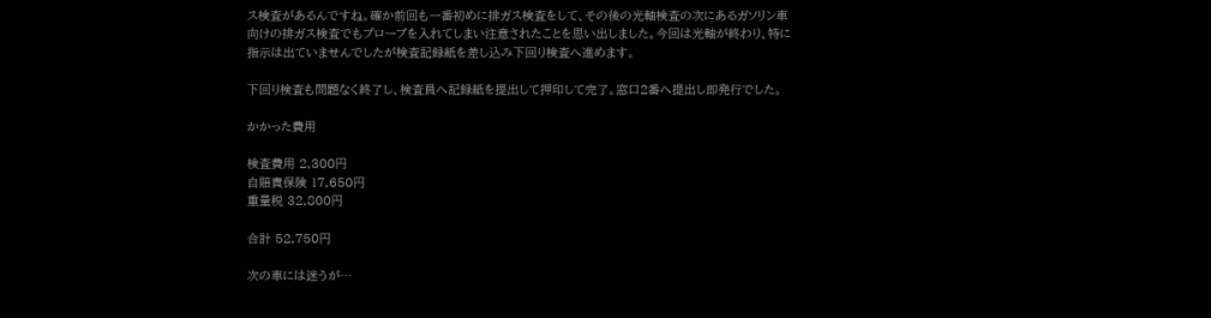ス検査があるんですね。確か前回も一番初めに排ガス検査をして、その後の光軸検査の次にあるガソリン車向けの排ガス検査でもプローブを入れてしまい注意されたことを思い出しました。今回は光軸が終わり、特に指示は出ていませんでしたが検査記録紙を差し込み下回り検査へ進めます。

下回り検査も問題なく終了し、検査員へ記録紙を提出して押印して完了。窓口2番へ提出し即発行でした。

かかった費用

検査費用 2,300円
自賠責保険 17,650円
重量税 32,800円

合計 52,750円

次の車には迷うが…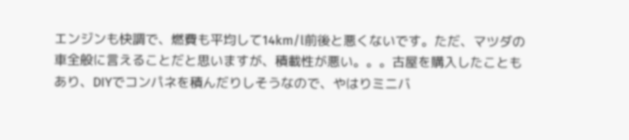エンジンも快調で、燃費も平均して14km/l前後と悪くないです。ただ、マツダの車全般に言えることだと思いますが、積載性が悪い。。。古屋を購入したこともあり、DIYでコンパネを積んだりしそうなので、やはりミニバ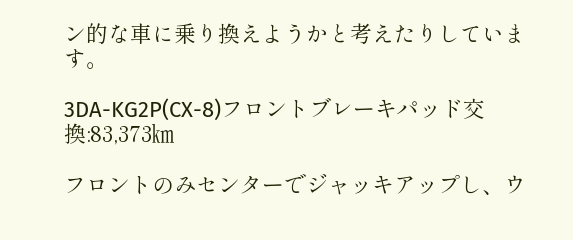ン的な車に乗り換えようかと考えたりしています。

3DA-KG2P(CX-8)フロントブレーキパッド交換:83,373㎞

フロントのみセンターでジャッキアップし、ウ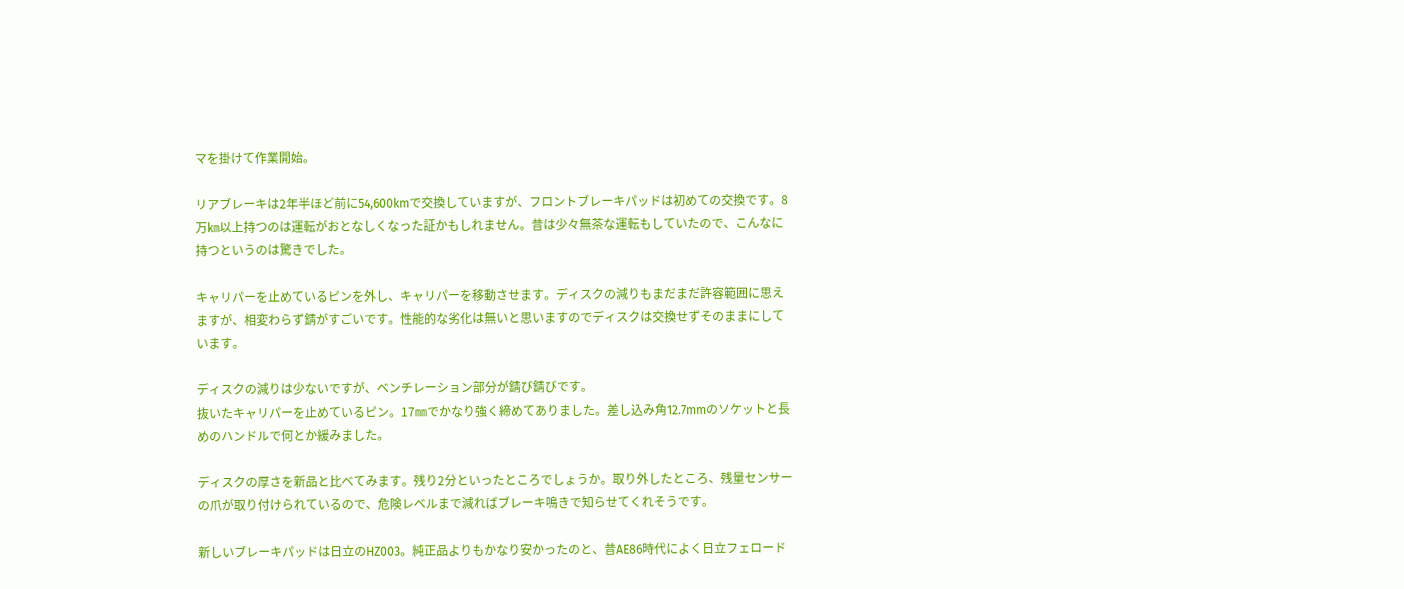マを掛けて作業開始。

リアブレーキは2年半ほど前に54,600kmで交換していますが、フロントブレーキパッドは初めての交換です。8万㎞以上持つのは運転がおとなしくなった証かもしれません。昔は少々無茶な運転もしていたので、こんなに持つというのは驚きでした。

キャリパーを止めているピンを外し、キャリパーを移動させます。ディスクの減りもまだまだ許容範囲に思えますが、相変わらず錆がすごいです。性能的な劣化は無いと思いますのでディスクは交換せずそのままにしています。

ディスクの減りは少ないですが、ベンチレーション部分が錆び錆びです。
抜いたキャリパーを止めているピン。17㎜でかなり強く締めてありました。差し込み角12.7mmのソケットと長めのハンドルで何とか緩みました。

ディスクの厚さを新品と比べてみます。残り2分といったところでしょうか。取り外したところ、残量センサーの爪が取り付けられているので、危険レベルまで減ればブレーキ鳴きで知らせてくれそうです。

新しいブレーキパッドは日立のHZ003。純正品よりもかなり安かったのと、昔AE86時代によく日立フェロード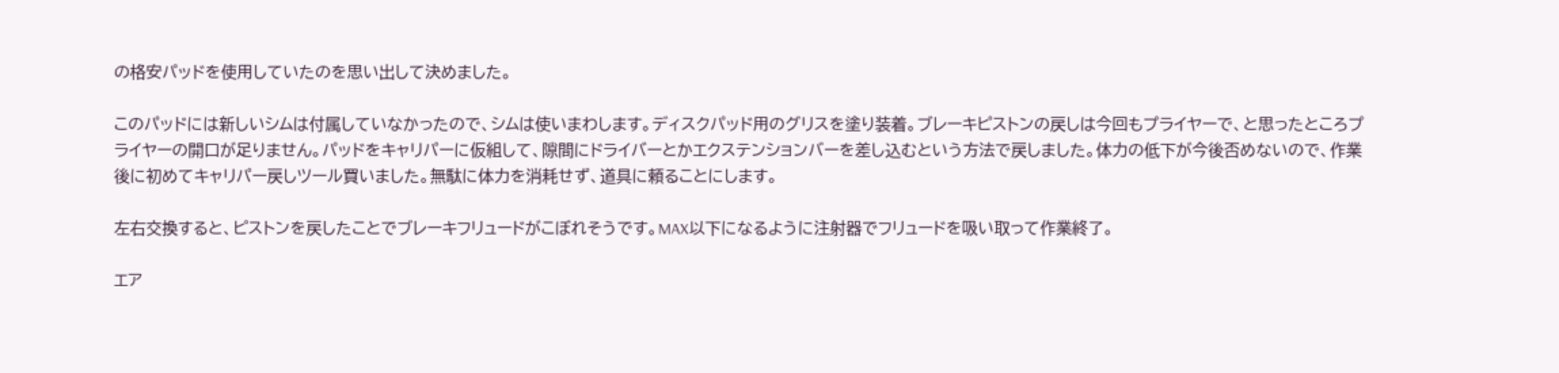の格安パッドを使用していたのを思い出して決めました。

このパッドには新しいシムは付属していなかったので、シムは使いまわします。ディスクパッド用のグリスを塗り装着。ブレーキピストンの戻しは今回もプライヤーで、と思ったところプライヤーの開口が足りません。パッドをキャリパーに仮組して、隙間にドライバーとかエクステンションバーを差し込むという方法で戻しました。体力の低下が今後否めないので、作業後に初めてキャリパー戻しツール買いました。無駄に体力を消耗せず、道具に頼ることにします。

左右交換すると、ピストンを戻したことでブレーキフリュードがこぼれそうです。MAX以下になるように注射器でフリュードを吸い取って作業終了。

エア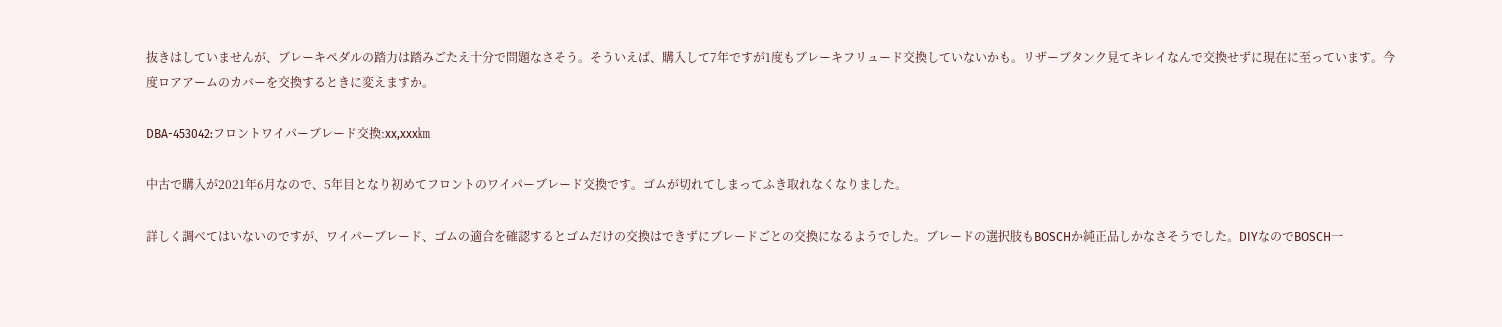抜きはしていませんが、ブレーキペダルの踏力は踏みごたえ十分で問題なさそう。そういえば、購入して7年ですが1度もブレーキフリュード交換していないかも。リザーブタンク見てキレイなんで交換せずに現在に至っています。今度ロアアームのカバーを交換するときに変えますか。

DBA-453042:フロントワイパーブレード交換:xx,xxx㎞

中古で購入が2021年6月なので、5年目となり初めてフロントのワイパーブレード交換です。ゴムが切れてしまってふき取れなくなりました。

詳しく調べてはいないのですが、ワイパーブレード、ゴムの適合を確認するとゴムだけの交換はできずにブレードごとの交換になるようでした。ブレードの選択肢もBOSCHか純正品しかなさそうでした。DIYなのでBOSCH一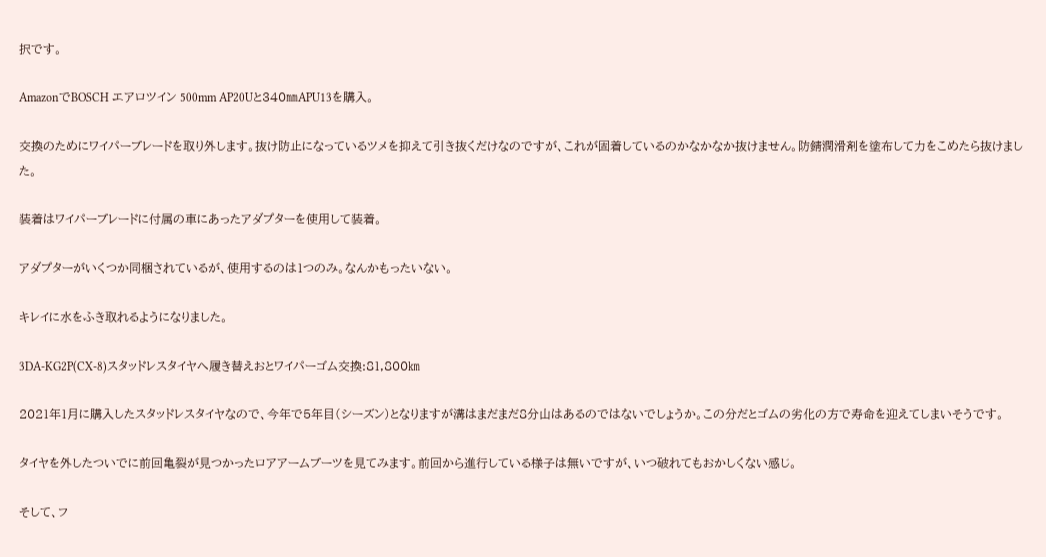択です。

AmazonでBOSCH エアロツイン 500mm AP20Uと340㎜APU13を購入。

交換のためにワイパーブレードを取り外します。抜け防止になっているツメを抑えて引き抜くだけなのですが、これが固着しているのかなかなか抜けません。防錆潤滑剤を塗布して力をこめたら抜けました。

装着はワイパーブレードに付属の車にあったアダプターを使用して装着。

アダプターがいくつか同梱されているが、使用するのは1つのみ。なんかもったいない。

キレイに水をふき取れるようになりました。

3DA-KG2P(CX-8)スタッドレスタイヤへ履き替えおとワイパーゴム交換:81,800㎞

2021年1月に購入したスタッドレスタイヤなので、今年で5年目(シーズン)となりますが溝はまだまだ8分山はあるのではないでしょうか。この分だとゴムの劣化の方で寿命を迎えてしまいそうです。

タイヤを外したついでに前回亀裂が見つかったロアアームブーツを見てみます。前回から進行している様子は無いですが、いつ破れてもおかしくない感じ。

そして、フ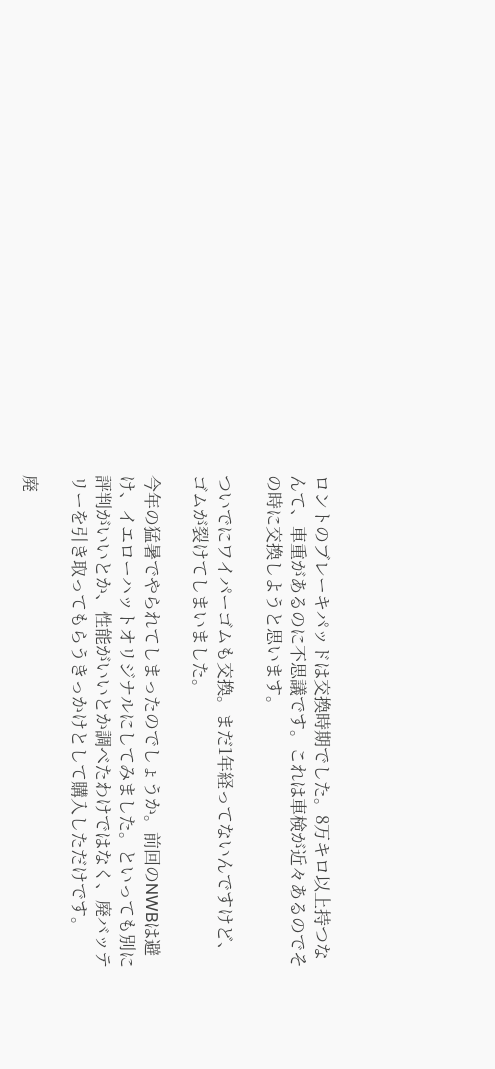ロントのブレーキパッドは交換時期でした。8万キロ以上持つなんて、車重があるのに不思議です。これは車検が近々あるのでその時に交換しようと思います。

ついでにワイパーゴムも交換。まだ1年経ってないんですけど、ゴムが裂けてしまいました。

今年の猛暑でやられてしまったのでしょうか。前回のNWBは避け、イエローハットオリジナルにしてみました。といっても別に評判がいいとか、性能がいいとか調べたわけではなく、廃バッテリーを引き取ってもらうきっかけとして購入しただけです。

廃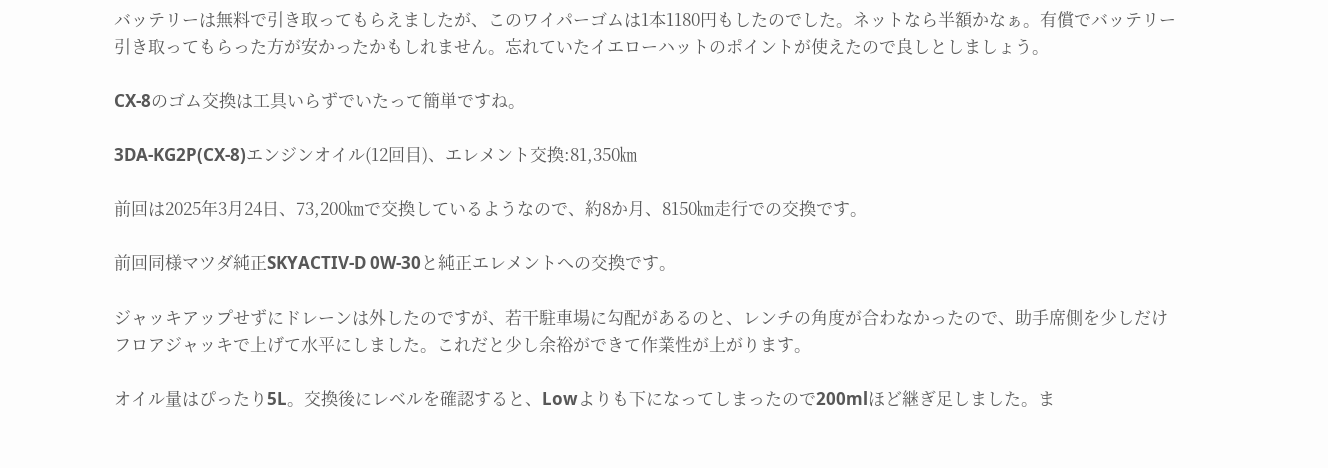バッテリーは無料で引き取ってもらえましたが、このワイパーゴムは1本1180円もしたのでした。ネットなら半額かなぁ。有償でバッテリー引き取ってもらった方が安かったかもしれません。忘れていたイエローハットのポイントが使えたので良しとしましょう。

CX-8のゴム交換は工具いらずでいたって簡単ですね。

3DA-KG2P(CX-8)エンジンオイル(12回目)、エレメント交換:81,350㎞

前回は2025年3月24日、73,200㎞で交換しているようなので、約8か月、8150㎞走行での交換です。

前回同様マツダ純正SKYACTIV-D 0W-30と純正エレメントへの交換です。

ジャッキアップせずにドレーンは外したのですが、若干駐車場に勾配があるのと、レンチの角度が合わなかったので、助手席側を少しだけフロアジャッキで上げて水平にしました。これだと少し余裕ができて作業性が上がります。

オイル量はぴったり5L。交換後にレベルを確認すると、Lowよりも下になってしまったので200mlほど継ぎ足しました。ま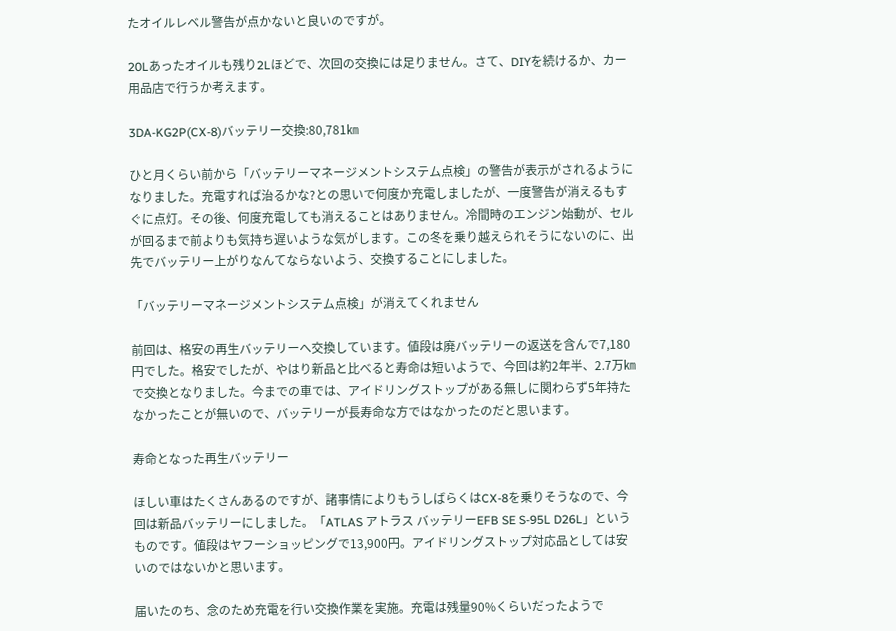たオイルレベル警告が点かないと良いのですが。

20Lあったオイルも残り2Lほどで、次回の交換には足りません。さて、DIYを続けるか、カー用品店で行うか考えます。

3DA-KG2P(CX-8)バッテリー交換:80,781㎞

ひと月くらい前から「バッテリーマネージメントシステム点検」の警告が表示がされるようになりました。充電すれば治るかな?との思いで何度か充電しましたが、一度警告が消えるもすぐに点灯。その後、何度充電しても消えることはありません。冷間時のエンジン始動が、セルが回るまで前よりも気持ち遅いような気がします。この冬を乗り越えられそうにないのに、出先でバッテリー上がりなんてならないよう、交換することにしました。

「バッテリーマネージメントシステム点検」が消えてくれません

前回は、格安の再生バッテリーへ交換しています。値段は廃バッテリーの返送を含んで7,180円でした。格安でしたが、やはり新品と比べると寿命は短いようで、今回は約2年半、2.7万㎞で交換となりました。今までの車では、アイドリングストップがある無しに関わらず5年持たなかったことが無いので、バッテリーが長寿命な方ではなかったのだと思います。

寿命となった再生バッテリー

ほしい車はたくさんあるのですが、諸事情によりもうしばらくはCX-8を乗りそうなので、今回は新品バッテリーにしました。「ATLAS アトラス バッテリーEFB SE S-95L D26L」というものです。値段はヤフーショッピングで13,900円。アイドリングストップ対応品としては安いのではないかと思います。

届いたのち、念のため充電を行い交換作業を実施。充電は残量90%くらいだったようで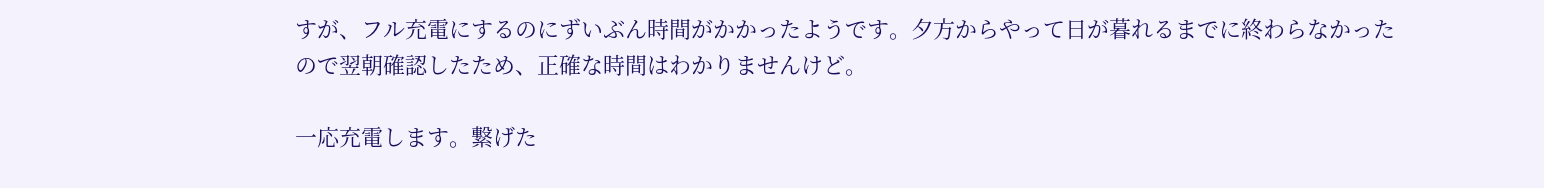すが、フル充電にするのにずいぶん時間がかかったようです。夕方からやって日が暮れるまでに終わらなかったので翌朝確認したため、正確な時間はわかりませんけど。

一応充電します。繋げた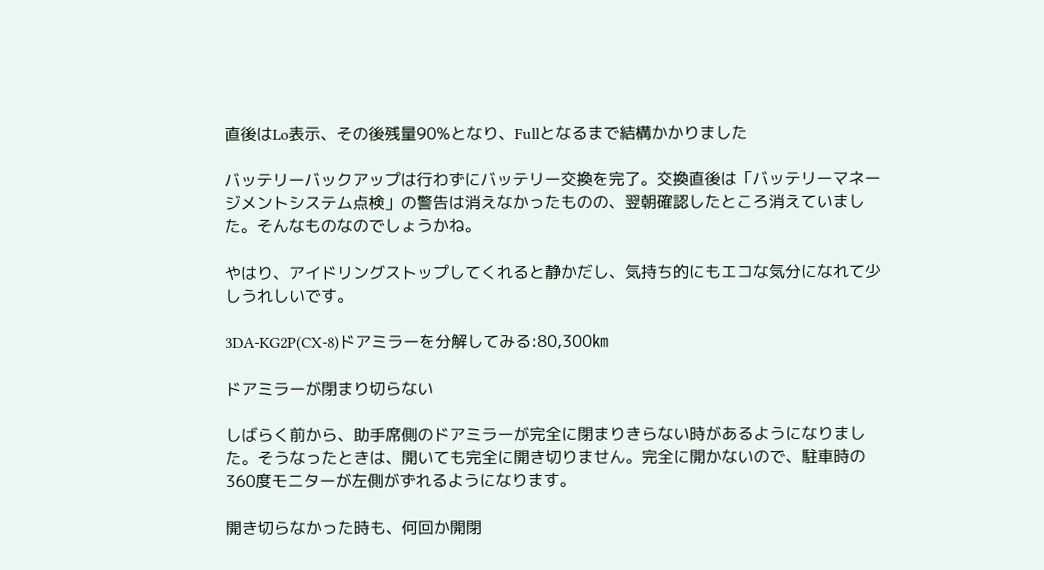直後はLo表示、その後残量90%となり、Fullとなるまで結構かかりました

バッテリーバックアップは行わずにバッテリー交換を完了。交換直後は「バッテリーマネージメントシステム点検」の警告は消えなかったものの、翌朝確認したところ消えていました。そんなものなのでしょうかね。

やはり、アイドリングストップしてくれると静かだし、気持ち的にもエコな気分になれて少しうれしいです。

3DA-KG2P(CX-8)ドアミラーを分解してみる:80,300㎞

ドアミラーが閉まり切らない

しばらく前から、助手席側のドアミラーが完全に閉まりきらない時があるようになりました。そうなったときは、開いても完全に開き切りません。完全に開かないので、駐車時の360度モニターが左側がずれるようになります。

開き切らなかった時も、何回か開閉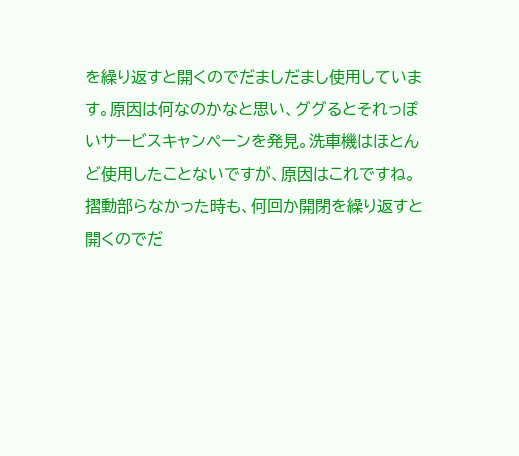を繰り返すと開くのでだましだまし使用しています。原因は何なのかなと思い、ググるとそれっぽいサービスキャンペーンを発見。洗車機はほとんど使用したことないですが、原因はこれですね。摺動部らなかった時も、何回か開閉を繰り返すと開くのでだ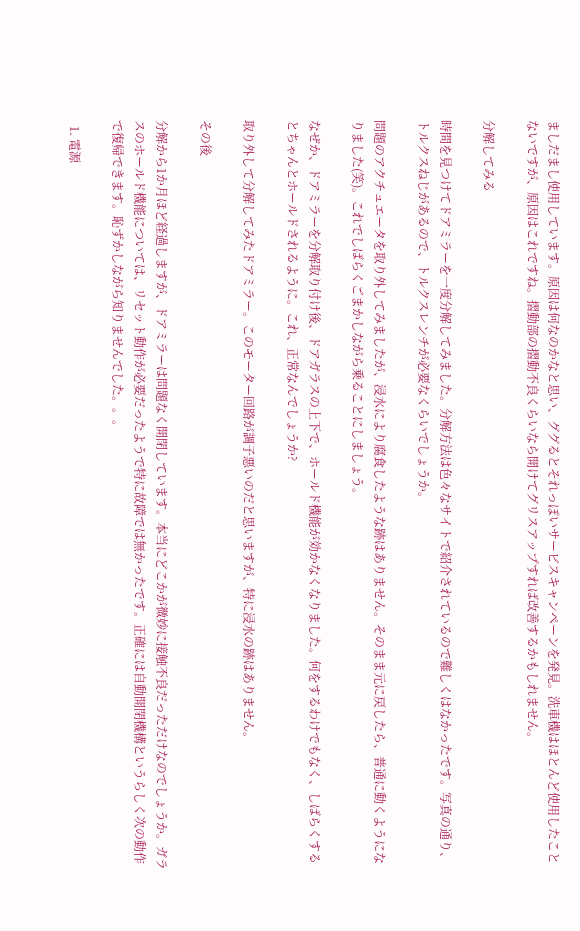ましだまし使用しています。原因は何なのかなと思い、ググるとそれっぽいサービスキャンペーンを発見。洗車機はほとんど使用したことないですが、原因はこれですね。摺動部の摺動不良くらいなら開けてグリスアップすれば改善するかもしれません。

分解してみる

時間を見つけてドアミラーを一度分解してみました。分解方法は色々なサイトで紹介されているので難しくはなかったです。写真の通り、トルクスねじがあるので、トルクスレンチが必要なくらいでしょうか。

問題のアクチュエータを取り外してみましたが、浸水により腐食したような跡はありません。そのまま元に戻したら、普通に動くようになりました(笑)。これでしばらくごまかしながら乗ることにしましょう。

なぜか、ドアミラーを分解取り付け後、ドアガラスの上下で、ホールド機能が効かなくなりました。何をするわけでもなく、しばらくするとちゃんとホールドされるように。これ、正常なんでしょうか?

取り外して分解してみたドアミラー。このモーター回路が調子悪いのだと思いますが、特に浸水の跡はありません。

その後

分解から1か月ほど経過しますが、ドアミラーは問題なく開閉しています。本当にどこかが微妙に接触不良だっただけなのでしょうか。ガラスのホールド機能については、リセット動作が必要だったようで特に故障では無かったです。正確には自動開閉機構というらしく次の動作で復帰できます。恥ずかしながら知りませんでした。。。

  1. 電源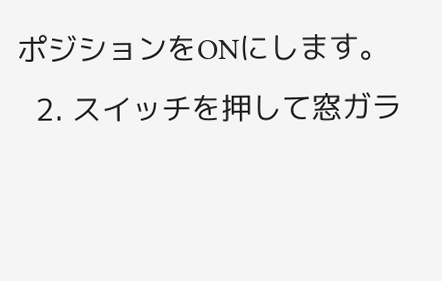ポジションをONにします。
  2. スイッチを押して窓ガラ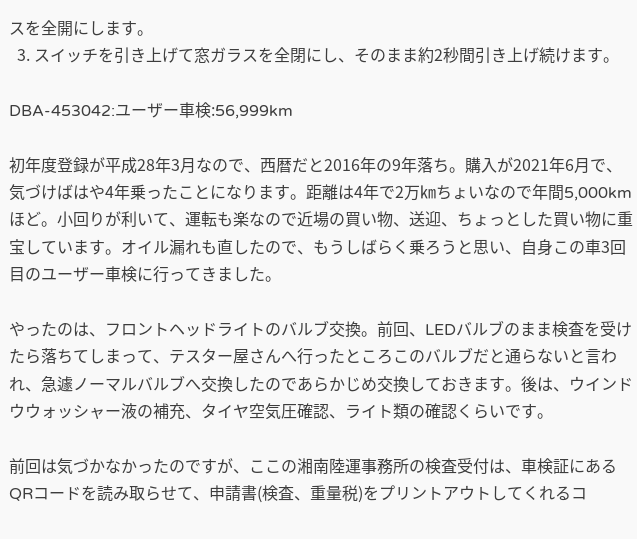スを全開にします。
  3. スイッチを引き上げて窓ガラスを全閉にし、そのまま約2秒間引き上げ続けます。

DBA-453042:ユーザー車検:56,999km

初年度登録が平成28年3月なので、西暦だと2016年の9年落ち。購入が2021年6月で、気づけばはや4年乗ったことになります。距離は4年で2万㎞ちょいなので年間5,000kmほど。小回りが利いて、運転も楽なので近場の買い物、送迎、ちょっとした買い物に重宝しています。オイル漏れも直したので、もうしばらく乗ろうと思い、自身この車3回目のユーザー車検に行ってきました。

やったのは、フロントヘッドライトのバルブ交換。前回、LEDバルブのまま検査を受けたら落ちてしまって、テスター屋さんへ行ったところこのバルブだと通らないと言われ、急遽ノーマルバルブへ交換したのであらかじめ交換しておきます。後は、ウインドウウォッシャー液の補充、タイヤ空気圧確認、ライト類の確認くらいです。

前回は気づかなかったのですが、ここの湘南陸運事務所の検査受付は、車検証にあるQRコードを読み取らせて、申請書(検査、重量税)をプリントアウトしてくれるコ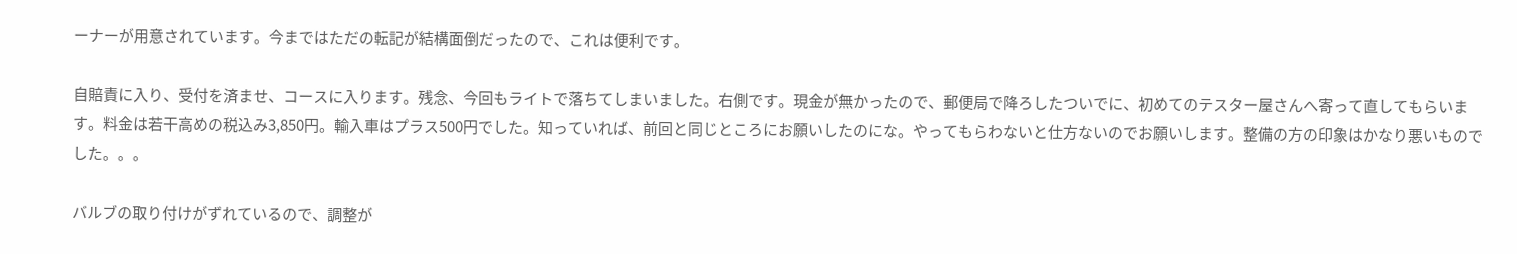ーナーが用意されています。今まではただの転記が結構面倒だったので、これは便利です。

自賠責に入り、受付を済ませ、コースに入ります。残念、今回もライトで落ちてしまいました。右側です。現金が無かったので、郵便局で降ろしたついでに、初めてのテスター屋さんへ寄って直してもらいます。料金は若干高めの税込み3,850円。輸入車はプラス500円でした。知っていれば、前回と同じところにお願いしたのにな。やってもらわないと仕方ないのでお願いします。整備の方の印象はかなり悪いものでした。。。

バルブの取り付けがずれているので、調整が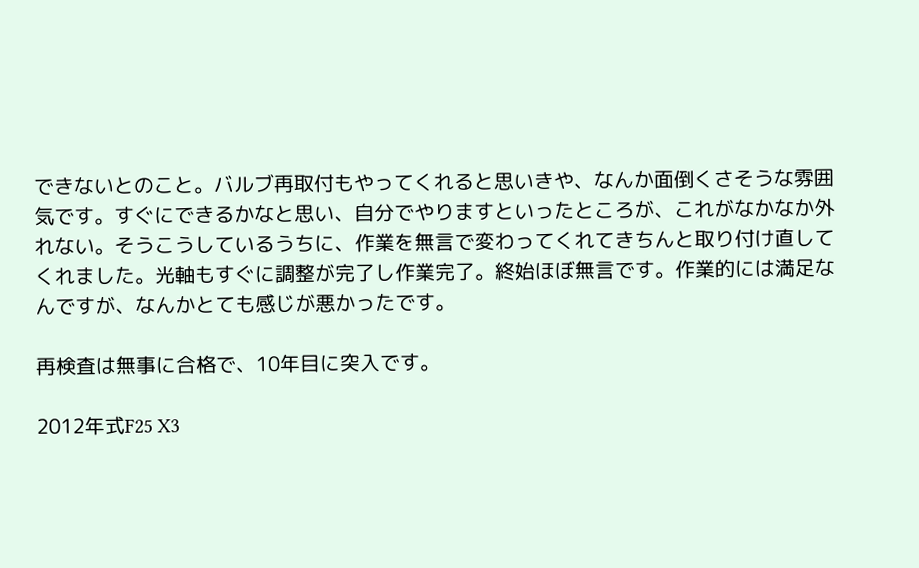できないとのこと。バルブ再取付もやってくれると思いきや、なんか面倒くさそうな雰囲気です。すぐにできるかなと思い、自分でやりますといったところが、これがなかなか外れない。そうこうしているうちに、作業を無言で変わってくれてきちんと取り付け直してくれました。光軸もすぐに調整が完了し作業完了。終始ほぼ無言です。作業的には満足なんですが、なんかとても感じが悪かったです。

再検査は無事に合格で、10年目に突入です。

2012年式F25 X3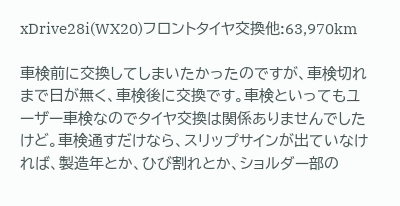xDrive28i(WX20)フロントタイヤ交換他:63,970km

車検前に交換してしまいたかったのですが、車検切れまで日が無く、車検後に交換です。車検といってもユーザー車検なのでタイヤ交換は関係ありませんでしたけど。車検通すだけなら、スリップサインが出ていなければ、製造年とか、ひび割れとか、ショルダー部の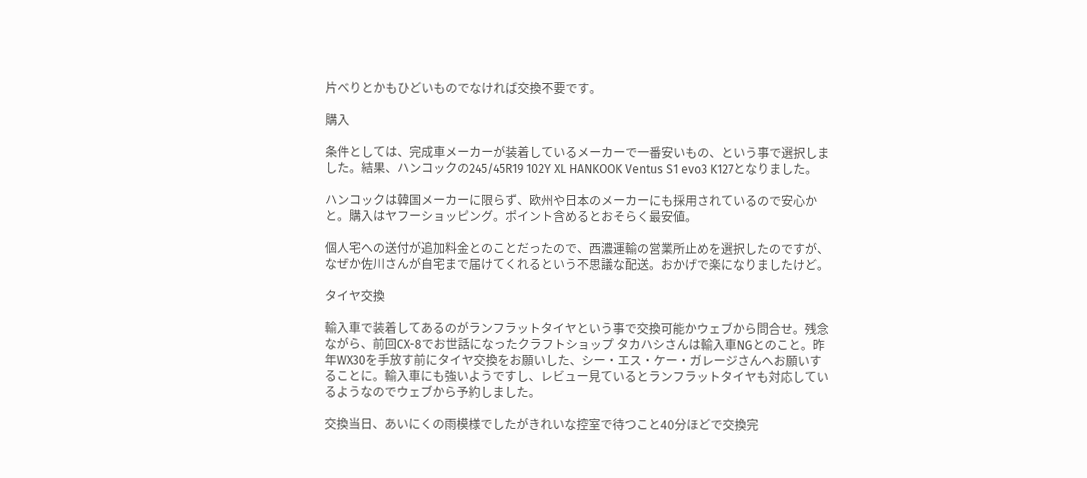片べりとかもひどいものでなければ交換不要です。

購入

条件としては、完成車メーカーが装着しているメーカーで一番安いもの、という事で選択しました。結果、ハンコックの245/45R19 102Y XL HANKOOK Ventus S1 evo3 K127となりました。

ハンコックは韓国メーカーに限らず、欧州や日本のメーカーにも採用されているので安心かと。購入はヤフーショッピング。ポイント含めるとおそらく最安値。

個人宅への送付が追加料金とのことだったので、西濃運輸の営業所止めを選択したのですが、なぜか佐川さんが自宅まで届けてくれるという不思議な配送。おかげで楽になりましたけど。

タイヤ交換

輸入車で装着してあるのがランフラットタイヤという事で交換可能かウェブから問合せ。残念ながら、前回CX-8でお世話になったクラフトショップ タカハシさんは輸入車NGとのこと。昨年WX30を手放す前にタイヤ交換をお願いした、シー・エス・ケー・ガレージさんへお願いすることに。輸入車にも強いようですし、レビュー見ているとランフラットタイヤも対応しているようなのでウェブから予約しました。

交換当日、あいにくの雨模様でしたがきれいな控室で待つこと40分ほどで交換完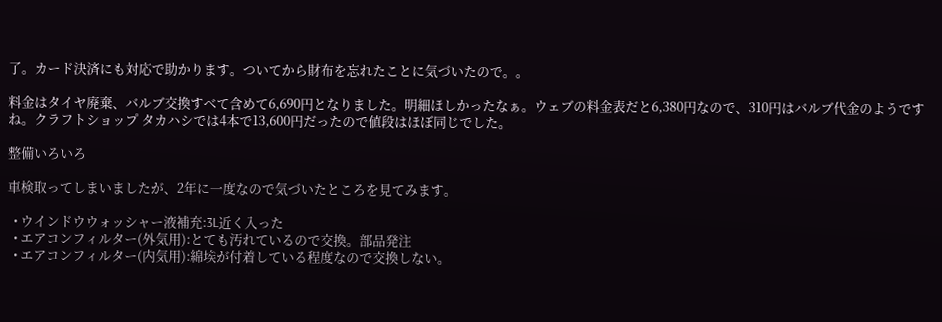了。カード決済にも対応で助かります。ついてから財布を忘れたことに気づいたので。。

料金はタイヤ廃棄、バルブ交換すべて含めて6,690円となりました。明細ほしかったなぁ。ウェブの料金表だと6,380円なので、310円はバルブ代金のようですね。クラフトショップ タカハシでは4本で13,600円だったので値段はほぼ同じでした。

整備いろいろ

車検取ってしまいましたが、2年に一度なので気づいたところを見てみます。

  • ウインドウウォッシャー液補充:3L近く入った
  • エアコンフィルター(外気用):とても汚れているので交換。部品発注
  • エアコンフィルター(内気用):綿埃が付着している程度なので交換しない。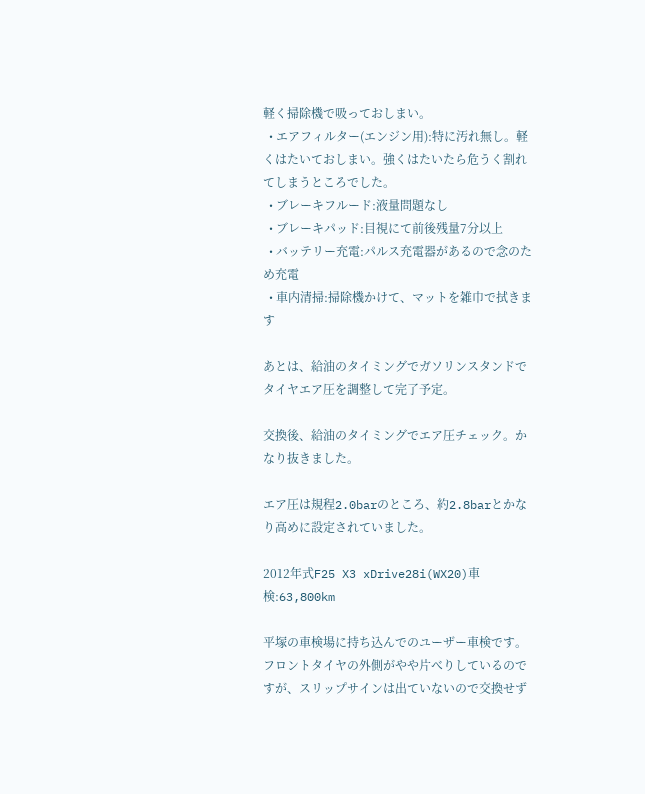軽く掃除機で吸っておしまい。
  • エアフィルター(エンジン用):特に汚れ無し。軽くはたいておしまい。強くはたいたら危うく割れてしまうところでした。
  • ブレーキフルード:液量問題なし
  • ブレーキパッド:目視にて前後残量7分以上
  • バッテリー充電:パルス充電器があるので念のため充電
  • 車内清掃:掃除機かけて、マットを雑巾で拭きます

あとは、給油のタイミングでガソリンスタンドでタイヤエア圧を調整して完了予定。

交換後、給油のタイミングでエア圧チェック。かなり抜きました。

エア圧は規程2.0barのところ、約2.8barとかなり高めに設定されていました。

2012年式F25 X3 xDrive28i(WX20)車検:63,800km

平塚の車検場に持ち込んでのユーザー車検です。フロントタイヤの外側がやや片べりしているのですが、スリップサインは出ていないので交換せず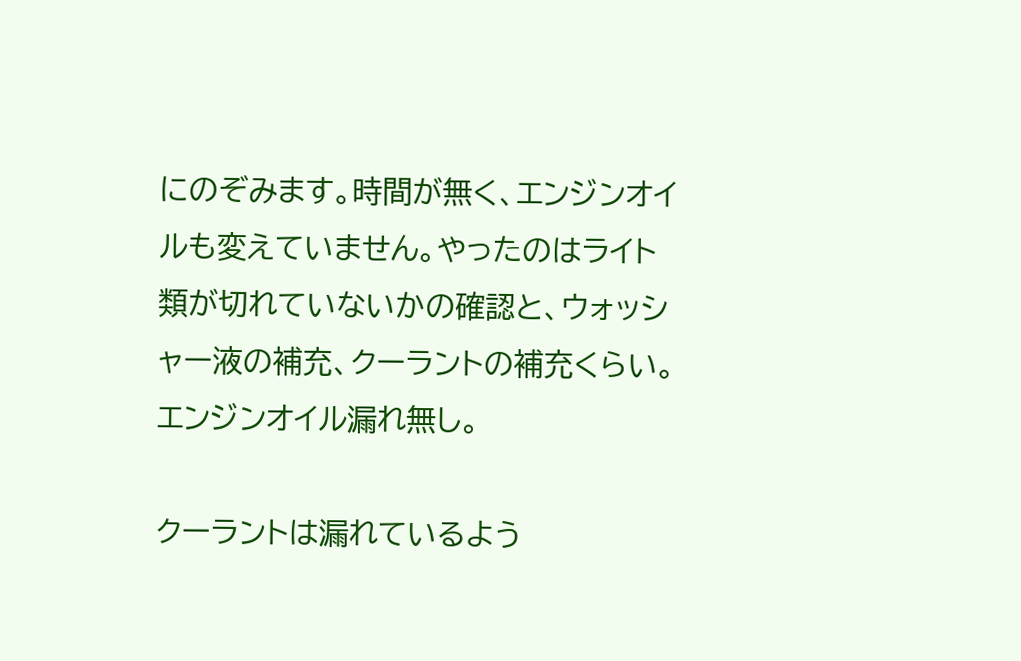にのぞみます。時間が無く、エンジンオイルも変えていません。やったのはライト類が切れていないかの確認と、ウォッシャー液の補充、クーラントの補充くらい。エンジンオイル漏れ無し。

クーラントは漏れているよう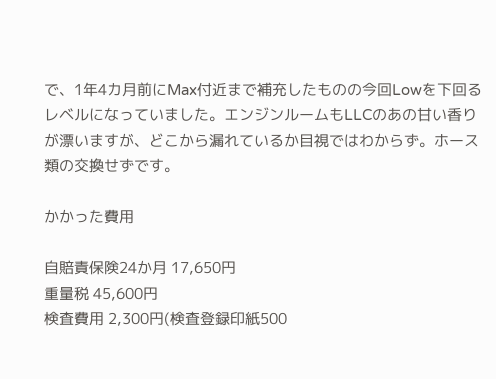で、1年4カ月前にMax付近まで補充したものの今回Lowを下回るレベルになっていました。エンジンルームもLLCのあの甘い香りが漂いますが、どこから漏れているか目視ではわからず。ホース類の交換せずです。

かかった費用

自賠責保険24か月 17,650円
重量税 45,600円
検査費用 2,300円(検査登録印紙500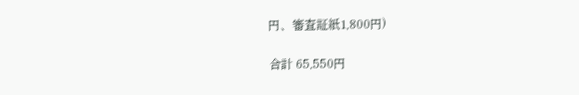円、審査証紙1,800円)

合計 65,550円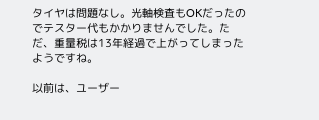タイヤは問題なし。光軸検査もOKだったのでテスター代もかかりませんでした。ただ、重量税は13年経過で上がってしまったようですね。

以前は、ユーザー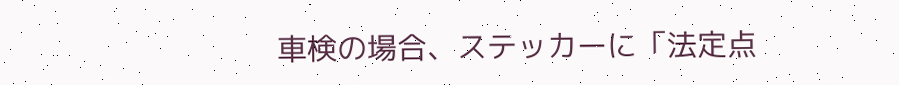車検の場合、ステッカーに「法定点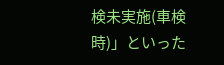検未実施(車検時)」といった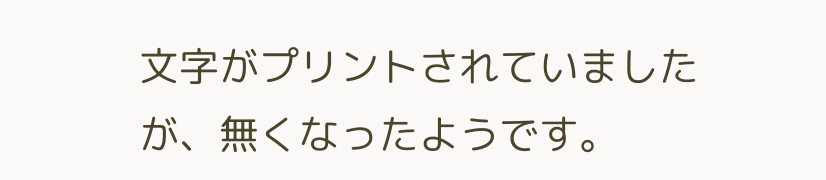文字がプリントされていましたが、無くなったようです。